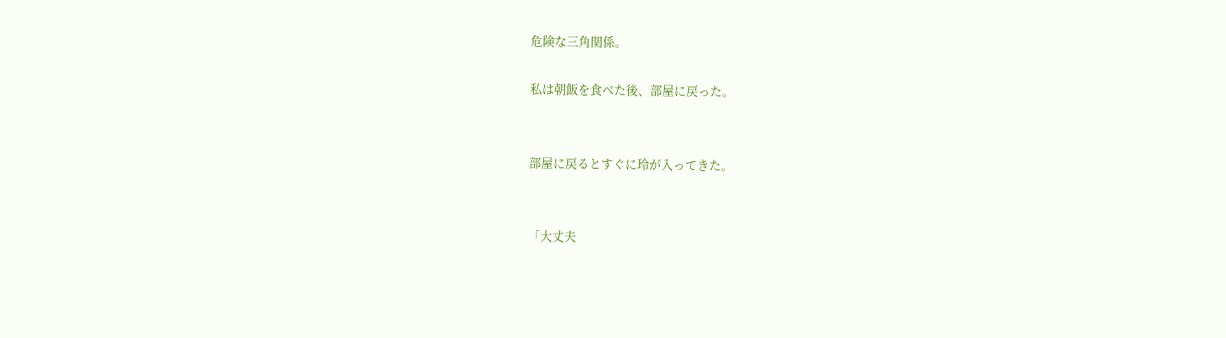危険な三角関係。

私は朝飯を食べた後、部屋に戻った。


部屋に戻るとすぐに玲が入ってきた。


「大丈夫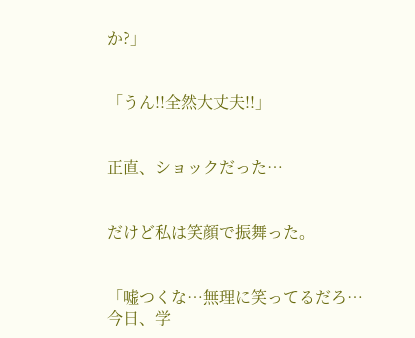か?」


「うん!!全然大丈夫!!」


正直、ショックだった…


だけど私は笑顔で振舞った。


「嘘つくな…無理に笑ってるだろ…
今日、学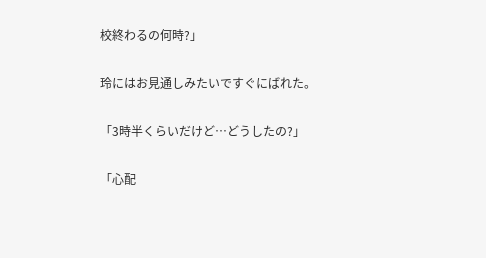校終わるの何時?」


玲にはお見通しみたいですぐにばれた。


「3時半くらいだけど…どうしたの?」


「心配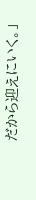だから迎えにいく。」